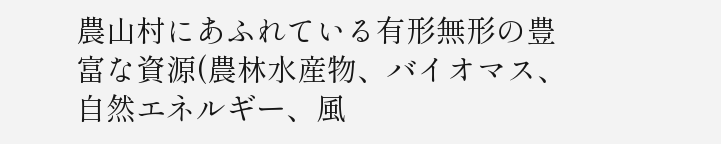農山村にあふれている有形無形の豊富な資源(農林水産物、バイオマス、自然エネルギー、風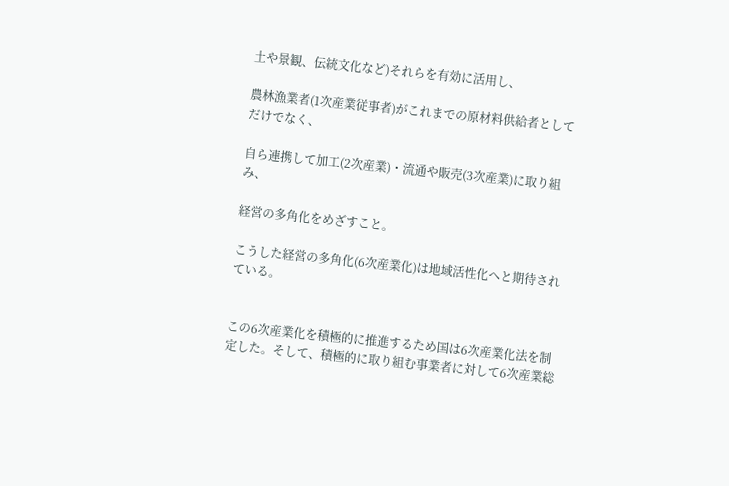土や景観、伝統文化など)それらを有効に活用し、

農林漁業者(1次産業従事者)がこれまでの原材料供給者としてだけでなく、

自ら連携して加工(2次産業)・流通や販売(3次産業)に取り組み、

経営の多角化をめざすこと。

こうした経営の多角化(6次産業化)は地域活性化へと期待されている。


この6次産業化を積極的に推進するため国は6次産業化法を制定した。そして、積極的に取り組む事業者に対して6次産業総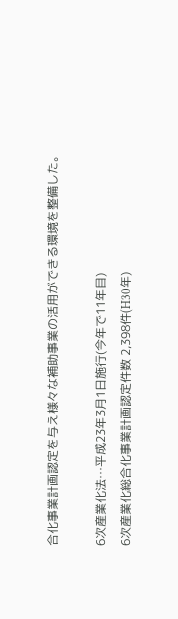合化事業計画認定を与え様々な補助事業の活用ができる環境を整備した。

6次産業化法…平成23年3月1日施行(今年で11年目)
6次産業化総合化事業計画認定件数 2,398件(H30年)